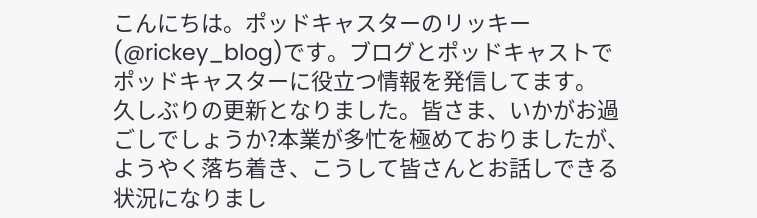こんにちは。ポッドキャスターのリッキー(@rickey_blog)です。ブログとポッドキャストでポッドキャスターに役立つ情報を発信してます。
久しぶりの更新となりました。皆さま、いかがお過ごしでしょうか?本業が多忙を極めておりましたが、ようやく落ち着き、こうして皆さんとお話しできる状況になりまし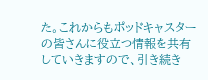た。これからもポッドキャスターの皆さんに役立つ情報を共有していきますので、引き続き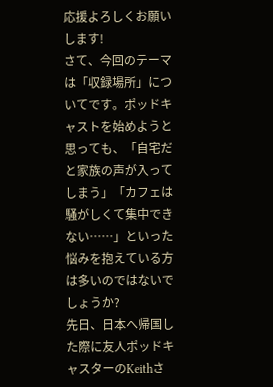応援よろしくお願いします!
さて、今回のテーマは「収録場所」についてです。ポッドキャストを始めようと思っても、「自宅だと家族の声が入ってしまう」「カフェは騒がしくて集中できない……」といった悩みを抱えている方は多いのではないでしょうか?
先日、日本へ帰国した際に友人ポッドキャスターのKeithさ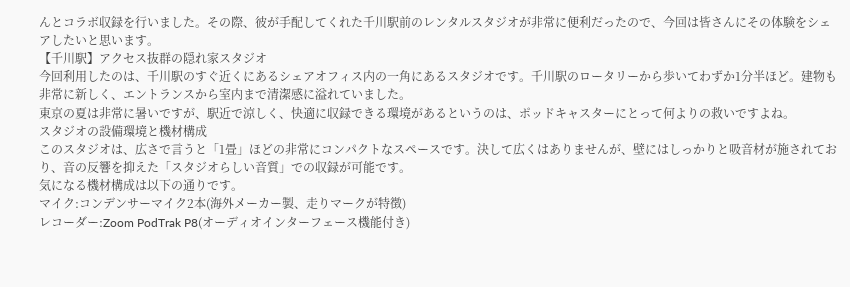んとコラボ収録を行いました。その際、彼が手配してくれた千川駅前のレンタルスタジオが非常に便利だったので、今回は皆さんにその体験をシェアしたいと思います。
【千川駅】アクセス抜群の隠れ家スタジオ
今回利用したのは、千川駅のすぐ近くにあるシェアオフィス内の一角にあるスタジオです。千川駅のロータリーから歩いてわずか1分半ほど。建物も非常に新しく、エントランスから室内まで清潔感に溢れていました。
東京の夏は非常に暑いですが、駅近で涼しく、快適に収録できる環境があるというのは、ポッドキャスターにとって何よりの救いですよね。
スタジオの設備環境と機材構成
このスタジオは、広さで言うと「1畳」ほどの非常にコンパクトなスペースです。決して広くはありませんが、壁にはしっかりと吸音材が施されており、音の反響を抑えた「スタジオらしい音質」での収録が可能です。
気になる機材構成は以下の通りです。
マイク:コンデンサーマイク2本(海外メーカー製、走りマークが特徴)
レコーダー:Zoom PodTrak P8(オーディオインターフェース機能付き)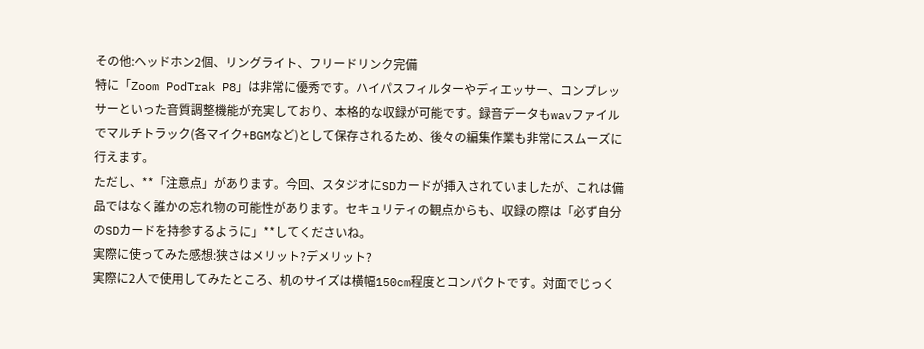その他:ヘッドホン2個、リングライト、フリードリンク完備
特に「Zoom PodTrak P8」は非常に優秀です。ハイパスフィルターやディエッサー、コンプレッサーといった音質調整機能が充実しており、本格的な収録が可能です。録音データもwavファイルでマルチトラック(各マイク+BGMなど)として保存されるため、後々の編集作業も非常にスムーズに行えます。
ただし、**「注意点」があります。今回、スタジオにSDカードが挿入されていましたが、これは備品ではなく誰かの忘れ物の可能性があります。セキュリティの観点からも、収録の際は「必ず自分のSDカードを持参するように」**してくださいね。
実際に使ってみた感想:狭さはメリット?デメリット?
実際に2人で使用してみたところ、机のサイズは横幅150cm程度とコンパクトです。対面でじっく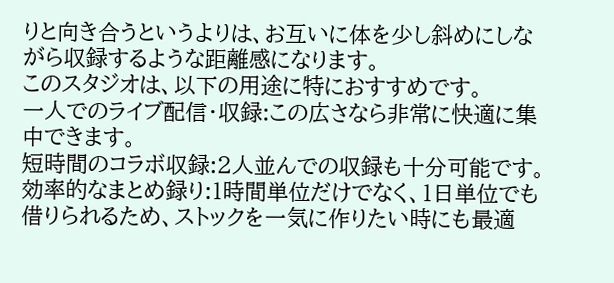りと向き合うというよりは、お互いに体を少し斜めにしながら収録するような距離感になります。
このスタジオは、以下の用途に特におすすめです。
一人でのライブ配信・収録:この広さなら非常に快適に集中できます。
短時間のコラボ収録:2人並んでの収録も十分可能です。
効率的なまとめ録り:1時間単位だけでなく、1日単位でも借りられるため、ストックを一気に作りたい時にも最適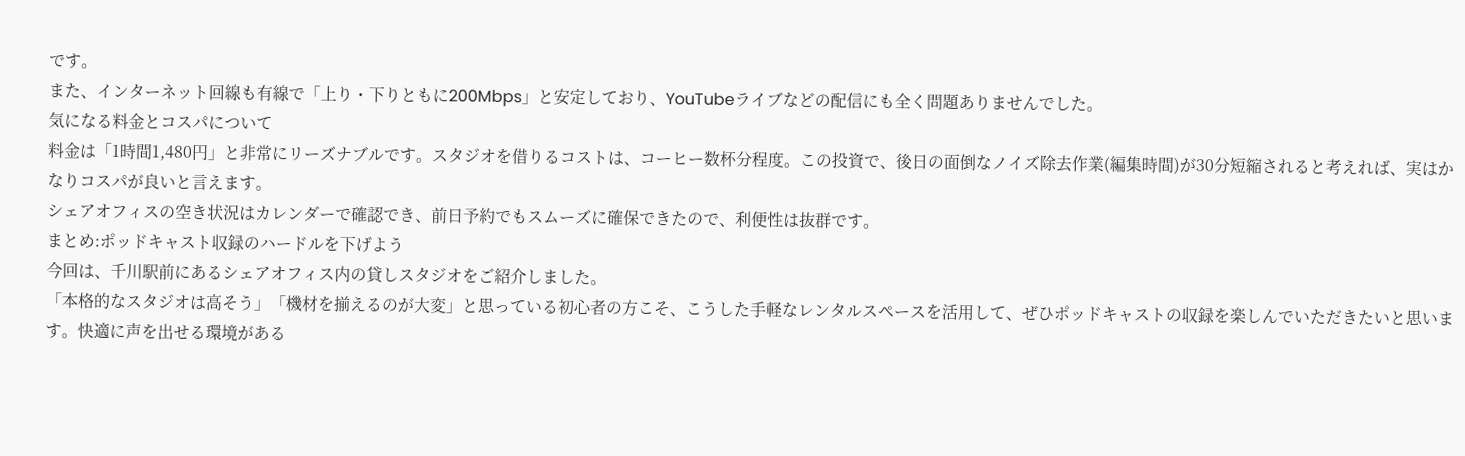です。
また、インターネット回線も有線で「上り・下りともに200Mbps」と安定しており、YouTubeライブなどの配信にも全く問題ありませんでした。
気になる料金とコスパについて
料金は「1時間1,480円」と非常にリーズナブルです。スタジオを借りるコストは、コーヒー数杯分程度。この投資で、後日の面倒なノイズ除去作業(編集時間)が30分短縮されると考えれば、実はかなりコスパが良いと言えます。
シェアオフィスの空き状況はカレンダーで確認でき、前日予約でもスムーズに確保できたので、利便性は抜群です。
まとめ:ポッドキャスト収録のハードルを下げよう
今回は、千川駅前にあるシェアオフィス内の貸しスタジオをご紹介しました。
「本格的なスタジオは高そう」「機材を揃えるのが大変」と思っている初心者の方こそ、こうした手軽なレンタルスペースを活用して、ぜひポッドキャストの収録を楽しんでいただきたいと思います。快適に声を出せる環境がある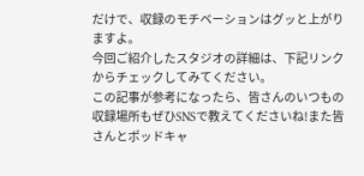だけで、収録のモチベーションはグッと上がりますよ。
今回ご紹介したスタジオの詳細は、下記リンクからチェックしてみてください。
この記事が参考になったら、皆さんのいつもの収録場所もぜひSNSで教えてくださいね!また皆さんとポッドキャ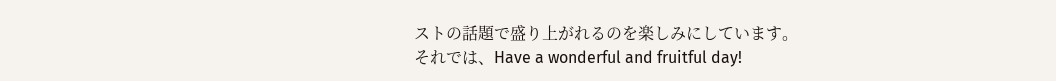ストの話題で盛り上がれるのを楽しみにしています。
それでは、Have a wonderful and fruitful day!